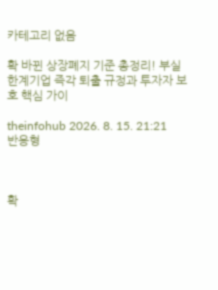카테고리 없음

확 바뀐 상장폐지 기준 총정리! 부실 한계기업 즉각 퇴출 규정과 투자자 보호 핵심 가이

theinfohub 2026. 8. 15. 21:21
반응형



확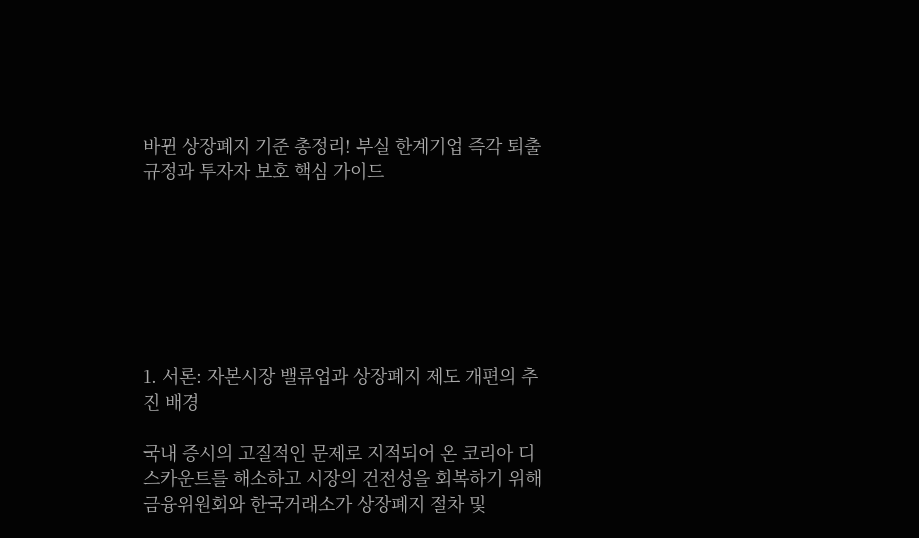바뀐 상장폐지 기준 총정리! 부실 한계기업 즉각 퇴출 규정과 투자자 보호 핵심 가이드







1. 서론: 자본시장 밸류업과 상장폐지 제도 개편의 추진 배경

국내 증시의 고질적인 문제로 지적되어 온 코리아 디스카운트를 해소하고 시장의 건전성을 회복하기 위해 금융위원회와 한국거래소가 상장폐지 절차 및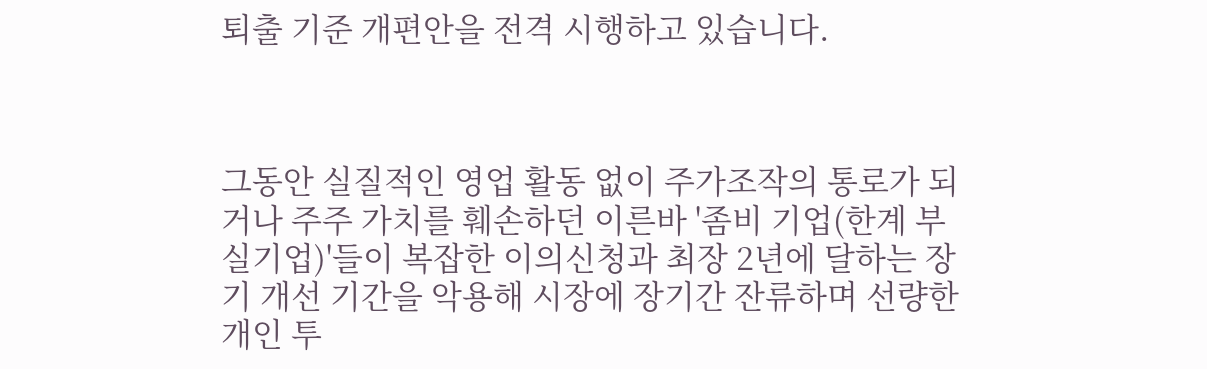퇴출 기준 개편안을 전격 시행하고 있습니다.



그동안 실질적인 영업 활동 없이 주가조작의 통로가 되거나 주주 가치를 훼손하던 이른바 '좀비 기업(한계 부실기업)'들이 복잡한 이의신청과 최장 2년에 달하는 장기 개선 기간을 악용해 시장에 장기간 잔류하며 선량한 개인 투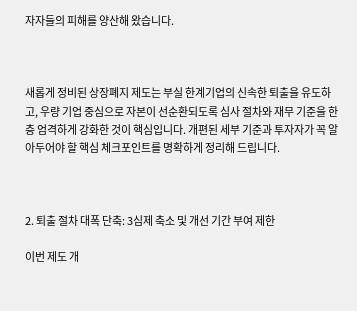자자들의 피해를 양산해 왔습니다.



새롭게 정비된 상장폐지 제도는 부실 한계기업의 신속한 퇴출을 유도하고, 우량 기업 중심으로 자본이 선순환되도록 심사 절차와 재무 기준을 한층 엄격하게 강화한 것이 핵심입니다. 개편된 세부 기준과 투자자가 꼭 알아두어야 할 핵심 체크포인트를 명확하게 정리해 드립니다.



2. 퇴출 절차 대폭 단축: 3심제 축소 및 개선 기간 부여 제한

이번 제도 개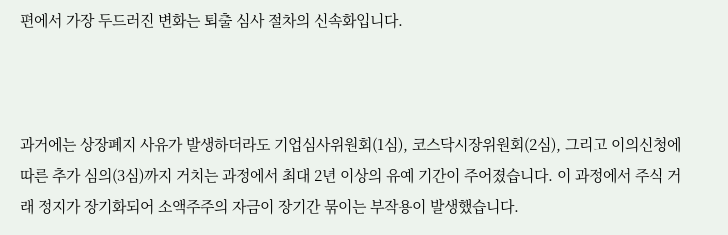편에서 가장 두드러진 변화는 퇴출 심사 절차의 신속화입니다.



과거에는 상장폐지 사유가 발생하더라도 기업심사위원회(1심), 코스닥시장위원회(2심), 그리고 이의신청에 따른 추가 심의(3심)까지 거치는 과정에서 최대 2년 이상의 유예 기간이 주어졌습니다. 이 과정에서 주식 거래 정지가 장기화되어 소액주주의 자금이 장기간 묶이는 부작용이 발생했습니다.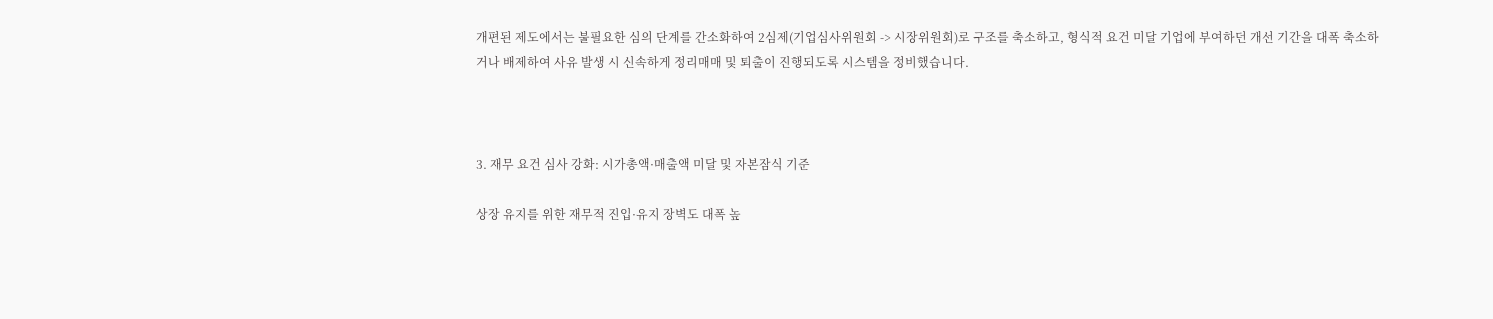개편된 제도에서는 불필요한 심의 단계를 간소화하여 2심제(기업심사위원회 -> 시장위원회)로 구조를 축소하고, 형식적 요건 미달 기업에 부여하던 개선 기간을 대폭 축소하거나 배제하여 사유 발생 시 신속하게 정리매매 및 퇴출이 진행되도록 시스템을 정비했습니다.



3. 재무 요건 심사 강화: 시가총액·매출액 미달 및 자본잠식 기준

상장 유지를 위한 재무적 진입·유지 장벽도 대폭 높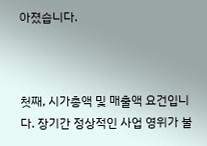아졌습니다.



첫째, 시가총액 및 매출액 요건입니다. 장기간 정상적인 사업 영위가 불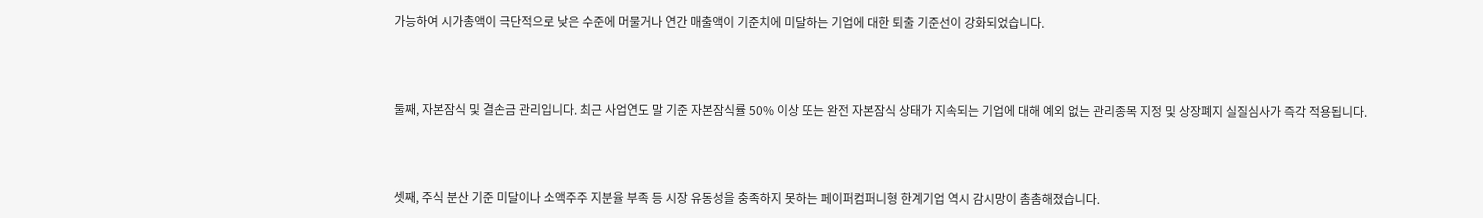가능하여 시가총액이 극단적으로 낮은 수준에 머물거나 연간 매출액이 기준치에 미달하는 기업에 대한 퇴출 기준선이 강화되었습니다.



둘째, 자본잠식 및 결손금 관리입니다. 최근 사업연도 말 기준 자본잠식률 50% 이상 또는 완전 자본잠식 상태가 지속되는 기업에 대해 예외 없는 관리종목 지정 및 상장폐지 실질심사가 즉각 적용됩니다.



셋째, 주식 분산 기준 미달이나 소액주주 지분율 부족 등 시장 유동성을 충족하지 못하는 페이퍼컴퍼니형 한계기업 역시 감시망이 촘촘해졌습니다.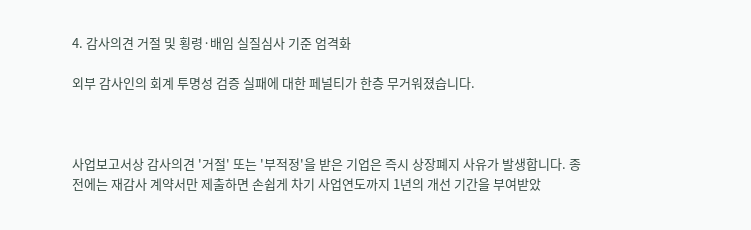4. 감사의견 거절 및 횡령·배임 실질심사 기준 엄격화

외부 감사인의 회계 투명성 검증 실패에 대한 페널티가 한층 무거워졌습니다.



사업보고서상 감사의견 '거절' 또는 '부적정'을 받은 기업은 즉시 상장폐지 사유가 발생합니다. 종전에는 재감사 계약서만 제출하면 손쉽게 차기 사업연도까지 1년의 개선 기간을 부여받았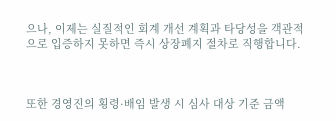으나, 이제는 실질적인 회계 개선 계획과 타당성을 객관적으로 입증하지 못하면 즉시 상장폐지 절차로 직행합니다.



또한 경영진의 횡령·배임 발생 시 심사 대상 기준 금액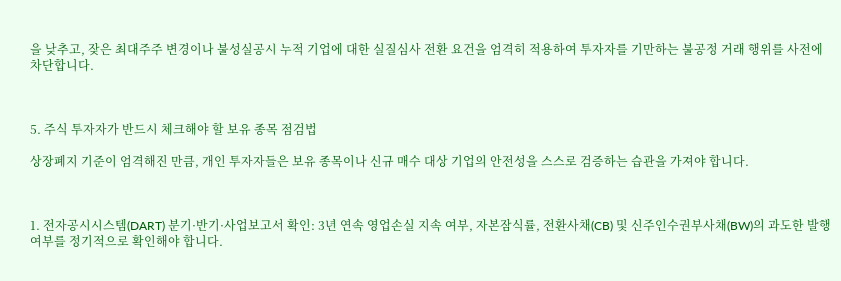을 낮추고, 잦은 최대주주 변경이나 불성실공시 누적 기업에 대한 실질심사 전환 요건을 엄격히 적용하여 투자자를 기만하는 불공정 거래 행위를 사전에 차단합니다.



5. 주식 투자자가 반드시 체크해야 할 보유 종목 점검법

상장폐지 기준이 엄격해진 만큼, 개인 투자자들은 보유 종목이나 신규 매수 대상 기업의 안전성을 스스로 검증하는 습관을 가져야 합니다.



1. 전자공시시스템(DART) 분기·반기·사업보고서 확인: 3년 연속 영업손실 지속 여부, 자본잠식률, 전환사채(CB) 및 신주인수권부사채(BW)의 과도한 발행 여부를 정기적으로 확인해야 합니다.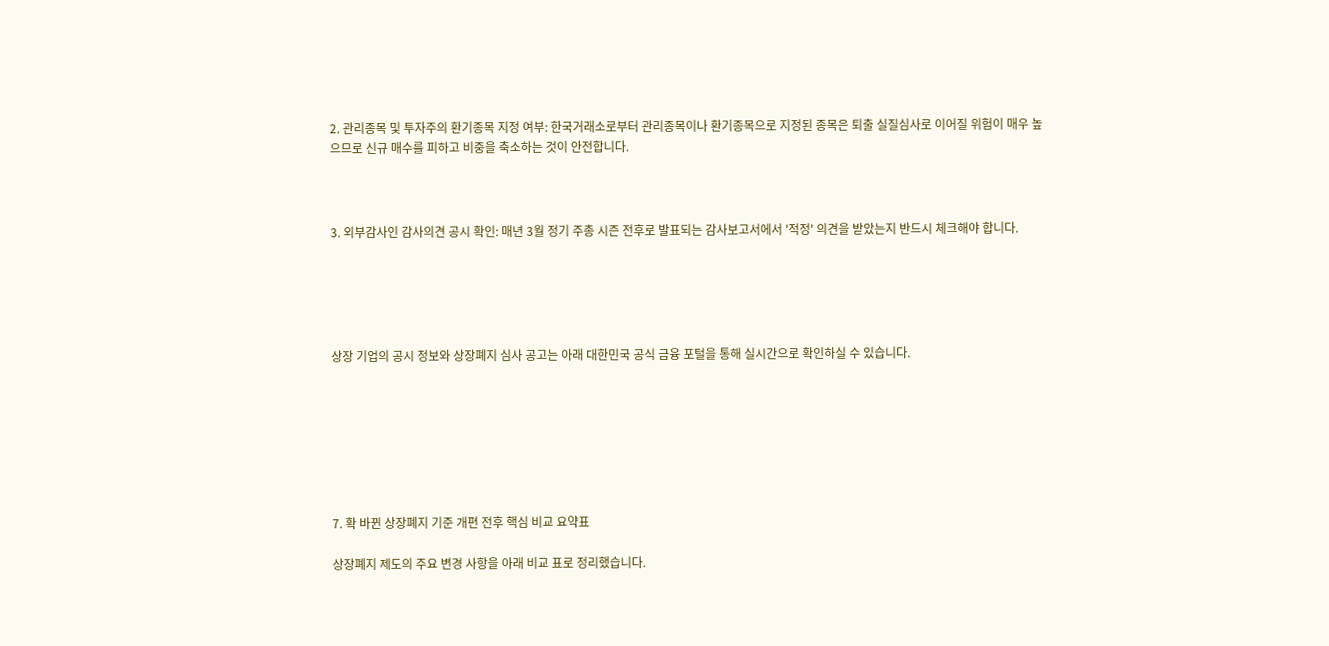2. 관리종목 및 투자주의 환기종목 지정 여부: 한국거래소로부터 관리종목이나 환기종목으로 지정된 종목은 퇴출 실질심사로 이어질 위험이 매우 높으므로 신규 매수를 피하고 비중을 축소하는 것이 안전합니다.



3. 외부감사인 감사의견 공시 확인: 매년 3월 정기 주총 시즌 전후로 발표되는 감사보고서에서 '적정' 의견을 받았는지 반드시 체크해야 합니다.





상장 기업의 공시 정보와 상장폐지 심사 공고는 아래 대한민국 공식 금융 포털을 통해 실시간으로 확인하실 수 있습니다.







7. 확 바뀐 상장폐지 기준 개편 전후 핵심 비교 요약표

상장폐지 제도의 주요 변경 사항을 아래 비교 표로 정리했습니다.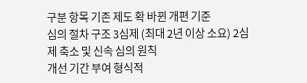구분 항목 기존 제도 확 바뀐 개편 기준
심의 절차 구조 3심제 (최대 2년 이상 소요) 2심제 축소 및 신속 심의 원칙
개선 기간 부여 형식적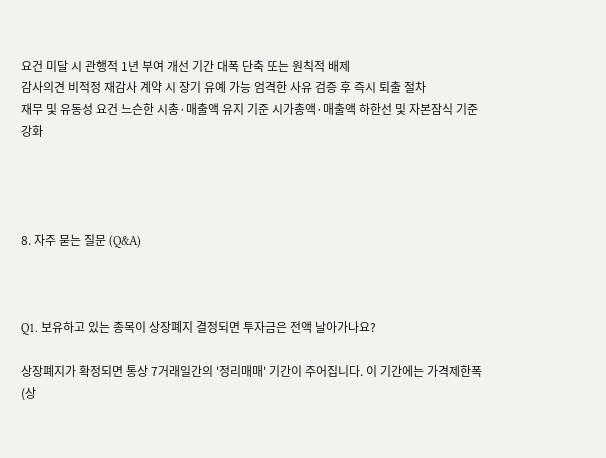요건 미달 시 관행적 1년 부여 개선 기간 대폭 단축 또는 원칙적 배제
감사의견 비적정 재감사 계약 시 장기 유예 가능 엄격한 사유 검증 후 즉시 퇴출 절차
재무 및 유동성 요건 느슨한 시총·매출액 유지 기준 시가총액·매출액 하한선 및 자본잠식 기준 강화




8. 자주 묻는 질문 (Q&A)



Q1. 보유하고 있는 종목이 상장폐지 결정되면 투자금은 전액 날아가나요?

상장폐지가 확정되면 통상 7거래일간의 '정리매매' 기간이 주어집니다. 이 기간에는 가격제한폭(상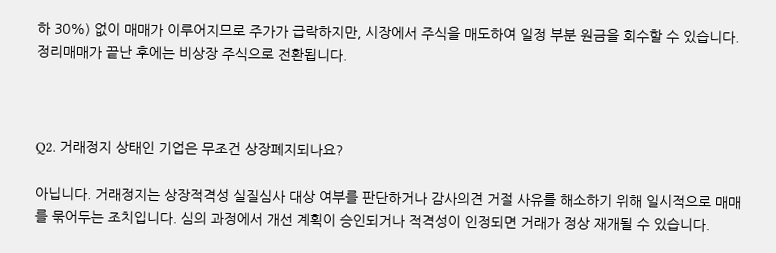하 30%) 없이 매매가 이루어지므로 주가가 급락하지만, 시장에서 주식을 매도하여 일정 부분 원금을 회수할 수 있습니다. 정리매매가 끝난 후에는 비상장 주식으로 전환됩니다.



Q2. 거래정지 상태인 기업은 무조건 상장폐지되나요?

아닙니다. 거래정지는 상장적격성 실질심사 대상 여부를 판단하거나 감사의견 거절 사유를 해소하기 위해 일시적으로 매매를 묶어두는 조치입니다. 심의 과정에서 개선 계획이 승인되거나 적격성이 인정되면 거래가 정상 재개될 수 있습니다.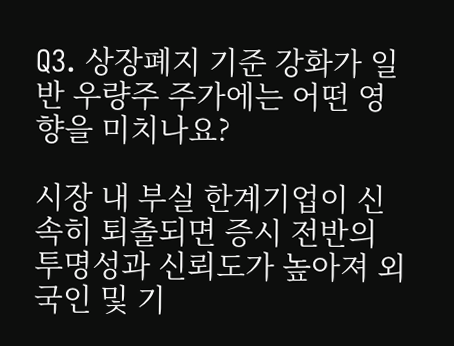Q3. 상장폐지 기준 강화가 일반 우량주 주가에는 어떤 영향을 미치나요?

시장 내 부실 한계기업이 신속히 퇴출되면 증시 전반의 투명성과 신뢰도가 높아져 외국인 및 기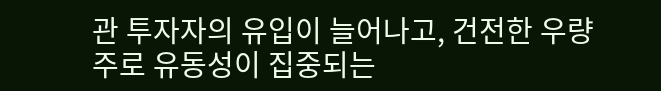관 투자자의 유입이 늘어나고, 건전한 우량주로 유동성이 집중되는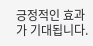긍정적인 효과가 기대됩니다.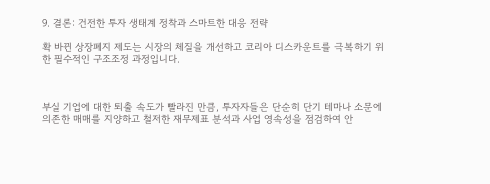9. 결론: 건전한 투자 생태계 정착과 스마트한 대응 전략

확 바뀐 상장폐지 제도는 시장의 체질을 개선하고 코리아 디스카운트를 극복하기 위한 필수적인 구조조정 과정입니다.



부실 기업에 대한 퇴출 속도가 빨라진 만큼, 투자자들은 단순히 단기 테마나 소문에 의존한 매매를 지양하고 철저한 재무제표 분석과 사업 영속성을 점검하여 안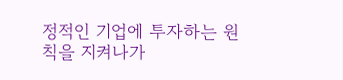정적인 기업에 투자하는 원칙을 지켜나가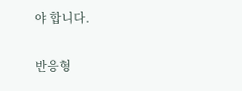야 합니다.

반응형